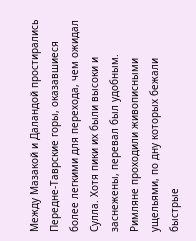Между Мазакой и Даландой простирались Передне-Таврские горы, оказавшиеся более легкими для перехода, чем ожидал Сулла. Хотя пики их были высоки и заснежены, перевал был удобным. Римляне проходили живописными ущельями, по дну которых бежали быстрые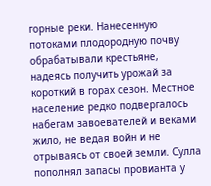горные реки. Нанесенную потоками плодородную почву обрабатывали крестьяне, надеясь получить урожай за короткий в горах сезон. Местное население редко подвергалось набегам завоевателей и веками жило, не ведая войн и не отрываясь от своей земли. Сулла пополнял запасы провианта у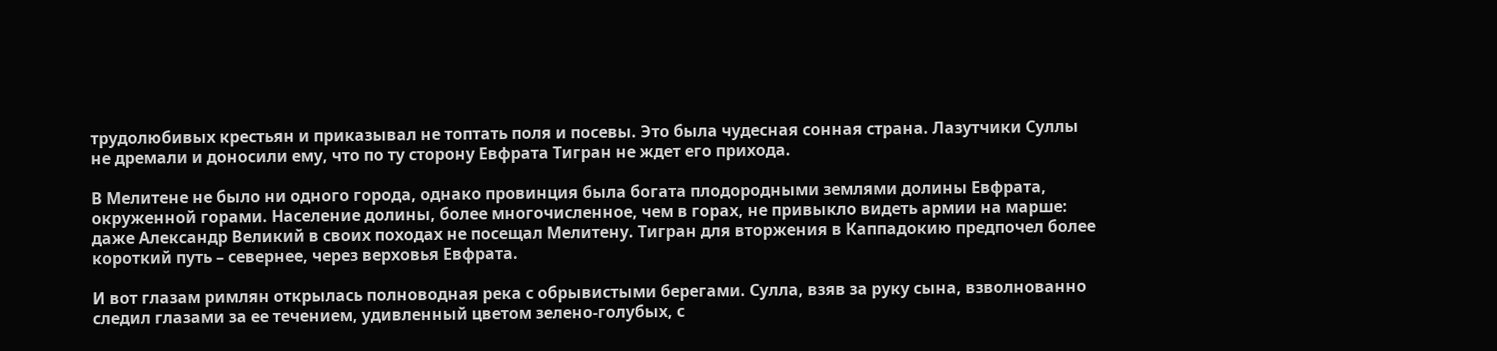трудолюбивых крестьян и приказывал не топтать поля и посевы. Это была чудесная сонная страна. Лазутчики Суллы не дремали и доносили ему, что по ту сторону Евфрата Тигран не ждет его прихода.

В Мелитене не было ни одного города, однако провинция была богата плодородными землями долины Евфрата, окруженной горами. Население долины, более многочисленное, чем в горах, не привыкло видеть армии на марше: даже Александр Великий в своих походах не посещал Мелитену. Тигран для вторжения в Каппадокию предпочел более короткий путь – севернее, через верховья Евфрата.

И вот глазам римлян открылась полноводная река с обрывистыми берегами. Сулла, взяв за руку сына, взволнованно следил глазами за ее течением, удивленный цветом зелено-голубых, с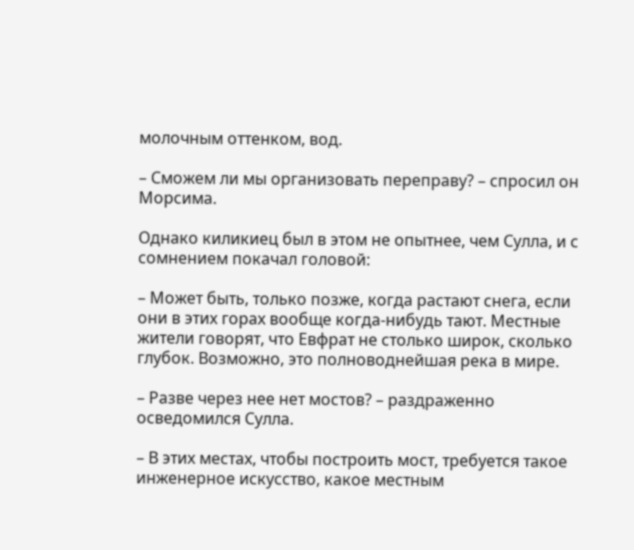молочным оттенком, вод.

– Сможем ли мы организовать переправу? – спросил он Морсима.

Однако киликиец был в этом не опытнее, чем Сулла, и с сомнением покачал головой:

– Может быть, только позже, когда растают снега, если они в этих горах вообще когда-нибудь тают. Местные жители говорят, что Евфрат не столько широк, сколько глубок. Возможно, это полноводнейшая река в мире.

– Разве через нее нет мостов? – раздраженно осведомился Сулла.

– В этих местах, чтобы построить мост, требуется такое инженерное искусство, какое местным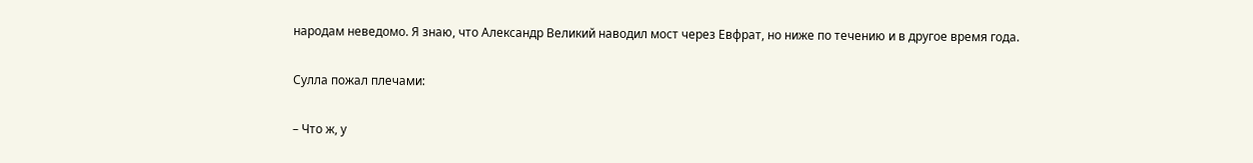народам неведомо. Я знаю, что Александр Великий наводил мост через Евфрат, но ниже по течению и в другое время года.

Сулла пожал плечами:

– Что ж, у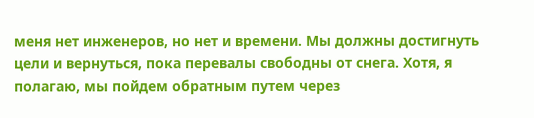меня нет инженеров, но нет и времени. Мы должны достигнуть цели и вернуться, пока перевалы свободны от снега. Хотя, я полагаю, мы пойдем обратным путем через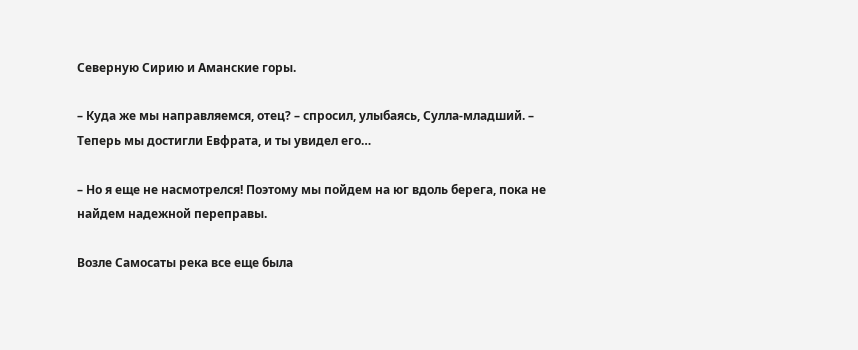Северную Сирию и Аманские горы.

– Куда же мы направляемся, отец? – спросил, улыбаясь, Сулла-младший. – Теперь мы достигли Евфрата, и ты увидел его…

– Но я еще не насмотрелся! Поэтому мы пойдем на юг вдоль берега, пока не найдем надежной переправы.

Возле Самосаты река все еще была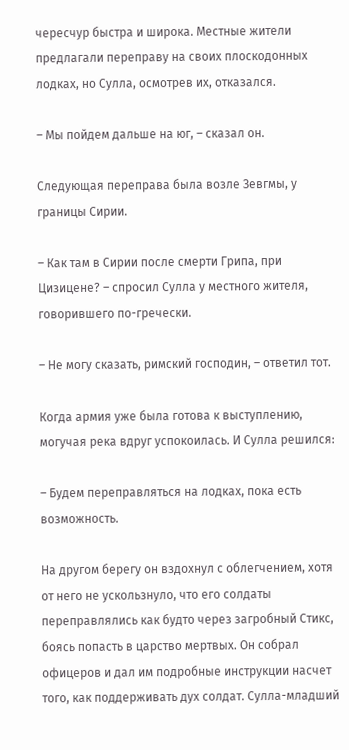чересчур быстра и широка. Местные жители предлагали переправу на своих плоскодонных лодках, но Сулла, осмотрев их, отказался.

– Мы пойдем дальше на юг, – сказал он.

Следующая переправа была возле Зевгмы, у границы Сирии.

– Как там в Сирии после смерти Грипа, при Цизицене? – спросил Сулла у местного жителя, говорившего по-гречески.

– Не могу сказать, римский господин, – ответил тот.

Когда армия уже была готова к выступлению, могучая река вдруг успокоилась. И Сулла решился:

– Будем переправляться на лодках, пока есть возможность.

На другом берегу он вздохнул с облегчением, хотя от него не ускользнуло, что его солдаты переправлялись как будто через загробный Стикс, боясь попасть в царство мертвых. Он собрал офицеров и дал им подробные инструкции насчет того, как поддерживать дух солдат. Сулла-младший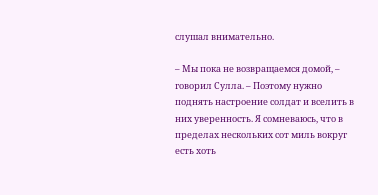слушал внимательно.

– Мы пока не возвращаемся домой, – говорил Сулла. – Поэтому нужно поднять настроение солдат и вселить в них уверенность. Я сомневаюсь, что в пределах нескольких сот миль вокруг есть хоть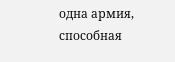одна армия, способная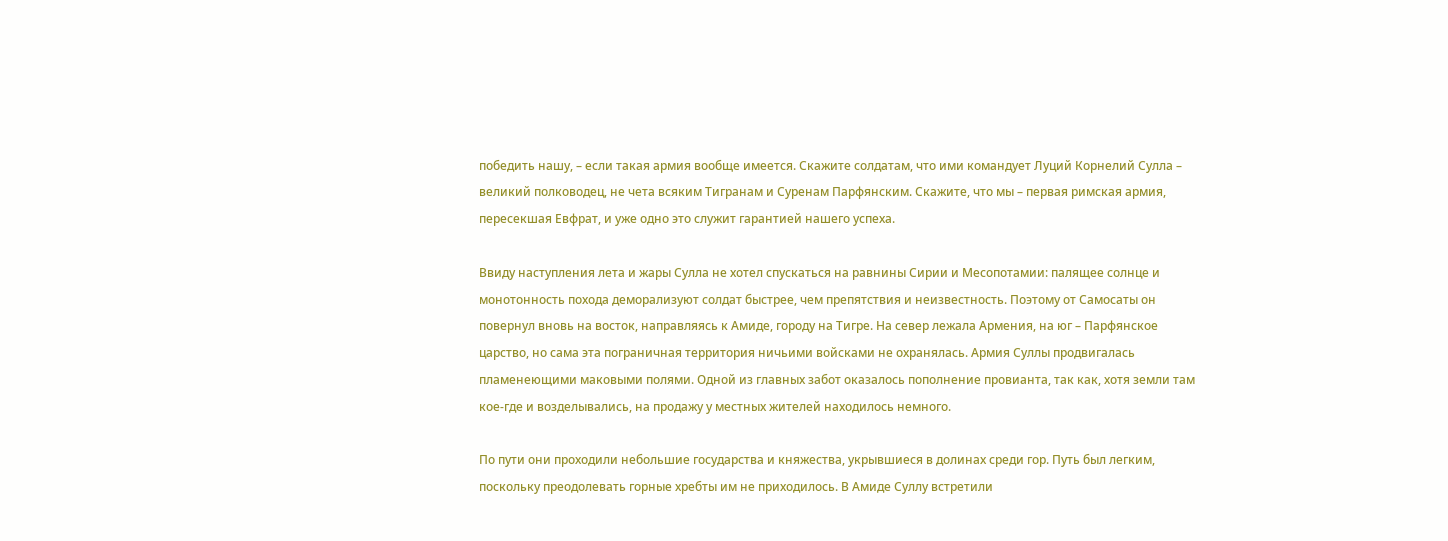победить нашу, – если такая армия вообще имеется. Скажите солдатам, что ими командует Луций Корнелий Сулла – великий полководец, не чета всяким Тигранам и Суренам Парфянским. Скажите, что мы – первая римская армия, пересекшая Евфрат, и уже одно это служит гарантией нашего успеха.

Ввиду наступления лета и жары Сулла не хотел спускаться на равнины Сирии и Месопотамии: палящее солнце и монотонность похода деморализуют солдат быстрее, чем препятствия и неизвестность. Поэтому от Самосаты он повернул вновь на восток, направляясь к Амиде, городу на Тигре. На север лежала Армения, на юг – Парфянское царство, но сама эта пограничная территория ничьими войсками не охранялась. Армия Суллы продвигалась пламенеющими маковыми полями. Одной из главных забот оказалось пополнение провианта, так как, хотя земли там кое-где и возделывались, на продажу у местных жителей находилось немного.

По пути они проходили небольшие государства и княжества, укрывшиеся в долинах среди гор. Путь был легким, поскольку преодолевать горные хребты им не приходилось. В Амиде Суллу встретили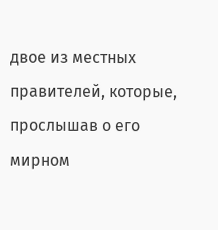двое из местных правителей, которые, прослышав о его мирном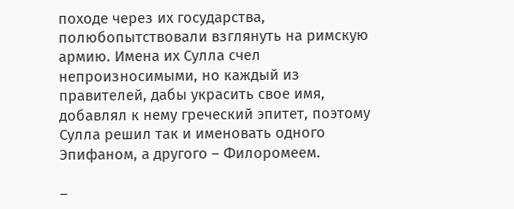походе через их государства, полюбопытствовали взглянуть на римскую армию. Имена их Сулла счел непроизносимыми, но каждый из правителей, дабы украсить свое имя, добавлял к нему греческий эпитет, поэтому Сулла решил так и именовать одного Эпифаном, а другого – Филоромеем.

–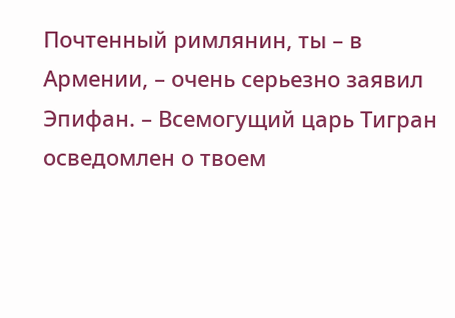Почтенный римлянин, ты – в Армении, – очень серьезно заявил Эпифан. – Всемогущий царь Тигран осведомлен о твоем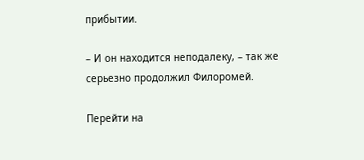прибытии.

– И он находится неподалеку, – так же серьезно продолжил Филоромей.

Перейти на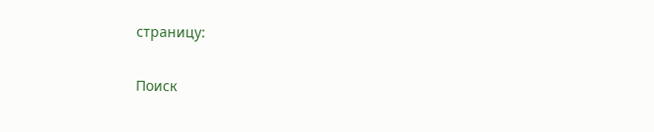страницу:

Поиск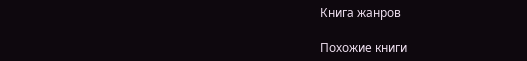Книга жанров

Похожие книги